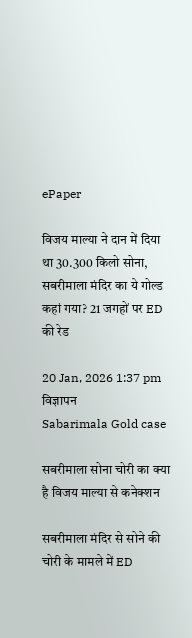ePaper

विजय माल्या ने दान में दिया था 30.300 किलो सोना, सबरीमाला मंदिर का ये गोल्ड कहां गया? 21 जगहों पर ED की रेड

20 Jan, 2026 1:37 pm
विज्ञापन
Sabarimala Gold case

सबरीमाला सोना चोरी का क्या है विजय माल्या से कनेक्शन

सबरीमाला मंदिर से सोने की चोरी के मामले में ED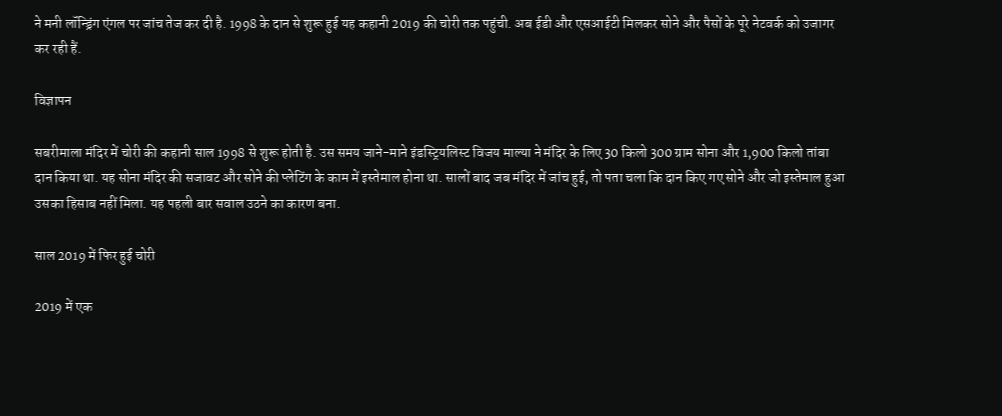ने मनी लॉन्ड्रिंग एंगल पर जांच तेज कर दी है. 1998 के दान से शुरू हुई यह कहानी 2019 की चोरी तक पहुंची. अब ईडी और एसआईटी मिलकर सोने और पैसों के पूरे नेटवर्क को उजागर कर रही हैं.

विज्ञापन

सबरीमाला मंदिर में चोरी की कहानी साल 1998 से शुरू होती है. उस समय जाने-माने इंडस्ट्रियलिस्ट विजय माल्या ने मंदिर के लिए 30 किलो 300 ग्राम सोना और 1,900 किलो तांबा दान किया था. यह सोना मंदिर की सजावट और सोने की प्लेटिंग के काम में इस्तेमाल होना था. सालों बाद जब मंदिर में जांच हुई, तो पता चला कि दान किए गए सोने और जो इस्तेमाल हुआ उसका हिसाब नहीं मिला. यह पहली बार सवाल उठने का कारण बना.

साल 2019 में फिर हुई चोरी

2019 में एक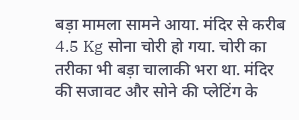बड़ा मामला सामने आया. मंदिर से करीब 4.5 Kg सोना चोरी हो गया. चोरी का तरीका भी बड़ा चालाकी भरा था. मंदिर की सजावट और सोने की प्लेटिंग के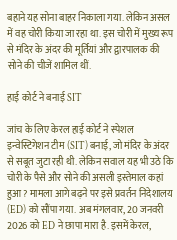बहाने यह सोना बाहर निकाला गया. लेकिन असल में वह चोरी किया जा रहा था. इस चोरी में मुख्य रूप से मंदिर के अंदर की मूर्तियां और द्वारपालक की सोने की चीजें शामिल थीं.

हाई कोर्ट ने बनाई SIT

जांच के लिए केरल हाई कोर्ट ने स्पेशल इन्वेस्टिगेशन टीम (SIT) बनाई, जो मंदिर के अंदर से सबूत जुटा रही थी. लेकिन सवाल यह भी उठे कि चोरी के पैसे और सोने की असली इस्तेमाल कहां हुआ? मामला आगे बढ़ने पर इसे प्रवर्तन निदेशालय (ED) को सौंपा गया. अब मंगलवार, 20 जनवरी 2026 को ED ने छापा मारा है. इसमें केरल,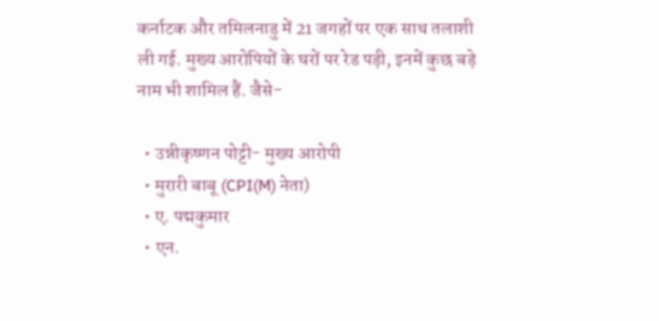कर्नाटक और तमिलनाडु में 21 जगहों पर एक साथ तलाशी ली गई. मुख्य आरोपियों के घरों पर रेड पड़ी, इनमें कुछ बड़े नाम भी शामिल हैं. जैसे-

  • उन्नीकृष्णन पोट्टी- मुख्य आरोपी
  • मुरारी बाबू (CPI(M) नेता)
  • ए. पद्मकुमार
  • एन.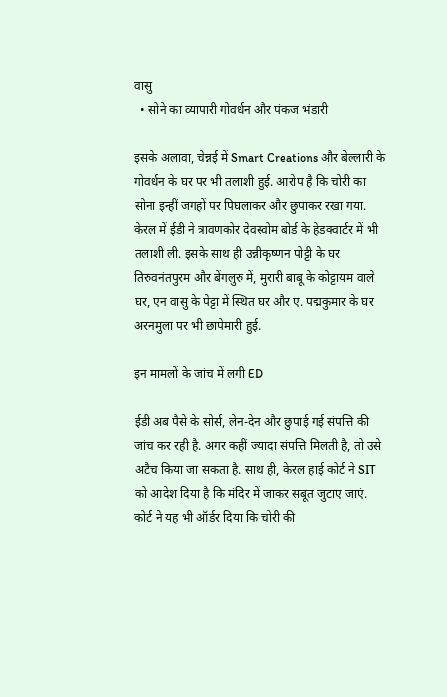वासु
  • सोने का व्यापारी गोवर्धन और पंकज भंडारी

इसके अलावा, चेन्नई में Smart Creations और बेल्लारी के गोवर्धन के घर पर भी तलाशी हुई. आरोप है कि चोरी का सोना इन्हीं जगहों पर पिघलाकर और छुपाकर रखा गया. केरल में ईडी ने त्रावणकोर देवस्वोम बोर्ड के हेडक्वार्टर में भी तलाशी ली. इसके साथ ही उन्नीकृष्णन पोट्टी के घर तिरुवनंतपुरम और बेंगलुरु में, मुरारी बाबू के कोट्टायम वाले घर, एन वासु के पेट्टा में स्थित घर और ए. पद्मकुमार के घर अरनमुला पर भी छापेमारी हुई.

इन मामलों के जांच में लगी ED

ईडी अब पैसे के सोर्स, लेन-देन और छुपाई गई संपत्ति की जांच कर रही है. अगर कहीं ज्यादा संपत्ति मिलती है, तो उसे अटैच किया जा सकता है. साथ ही, केरल हाई कोर्ट ने SIT को आदेश दिया है कि मंदिर में जाकर सबूत जुटाए जाएं. कोर्ट ने यह भी ऑर्डर दिया कि चोरी की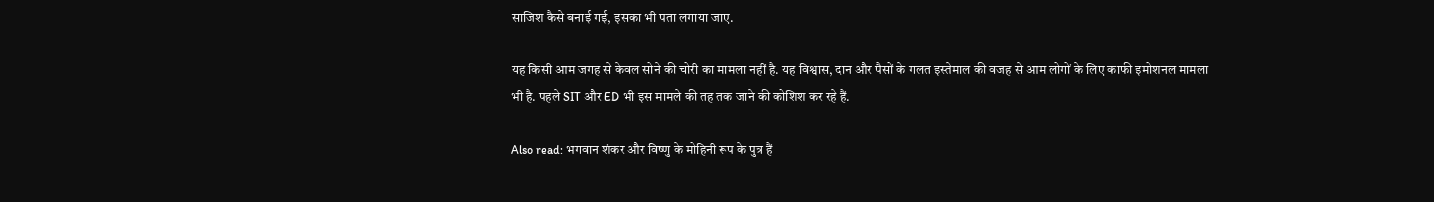साजिश कैसे बनाई गई, इसका भी पता लगाया जाए.

यह किसी आम जगह से केवल सोने की चोरी का मामला नहीं है. यह विश्वास, दान और पैसों के गलत इस्तेमाल की वजह से आम लोगों के लिए काफी इमोशनल मामला भी है. पहले SIT और ED भी इस मामले की तह तक जाने की कोशिश कर रहे हैं.

Also read: भगवान शंकर और विष्णु के मोहिनी रूप के पुत्र हैं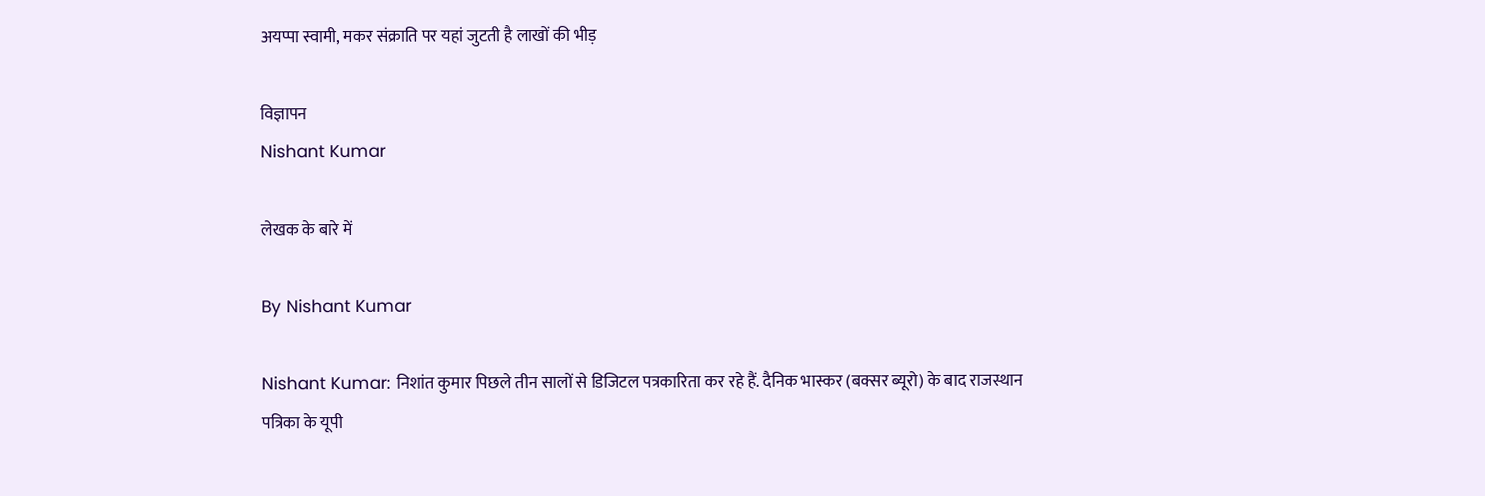अयप्पा स्वामी, मकर संक्राति पर यहां जुटती है लाखों की भीड़

विज्ञापन
Nishant Kumar

लेखक के बारे में

By Nishant Kumar

Nishant Kumar: निशांत कुमार पिछले तीन सालों से डिजिटल पत्रकारिता कर रहे हैं. दैनिक भास्कर (बक्सर ब्यूरो) के बाद राजस्थान पत्रिका के यूपी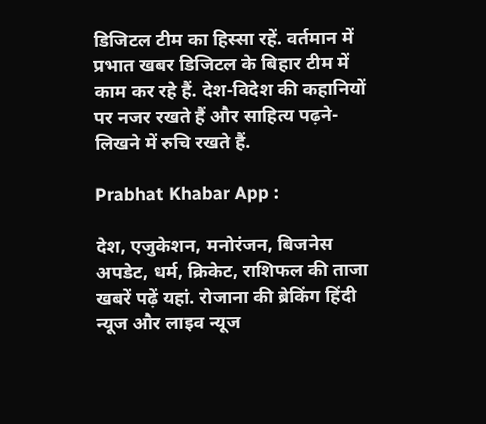डिजिटल टीम का हिस्सा रहें. वर्तमान में प्रभात खबर डिजिटल के बिहार टीम में काम कर रहे हैं. देश-विदेश की कहानियों पर नजर रखते हैं और साहित्य पढ़ने-लिखने में रुचि रखते हैं.

Prabhat Khabar App :

देश, एजुकेशन, मनोरंजन, बिजनेस अपडेट, धर्म, क्रिकेट, राशिफल की ताजा खबरें पढ़ें यहां. रोजाना की ब्रेकिंग हिंदी न्यूज और लाइव न्यूज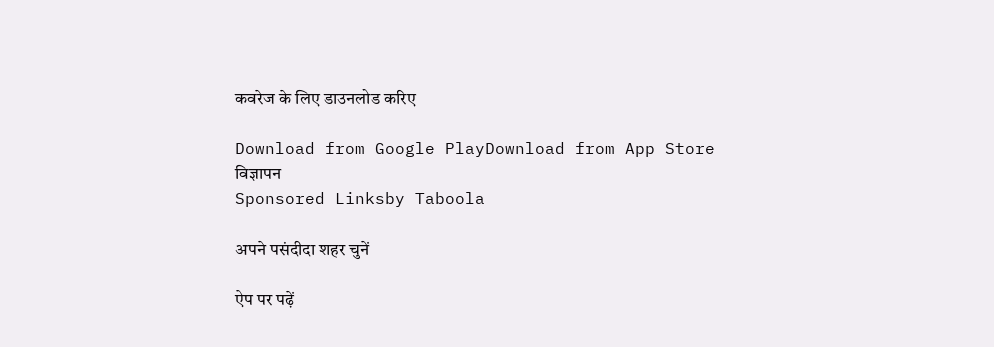कवरेज के लिए डाउनलोड करिए

Download from Google PlayDownload from App Store
विज्ञापन
Sponsored Linksby Taboola

अपने पसंदीदा शहर चुनें

ऐप पर पढ़ें